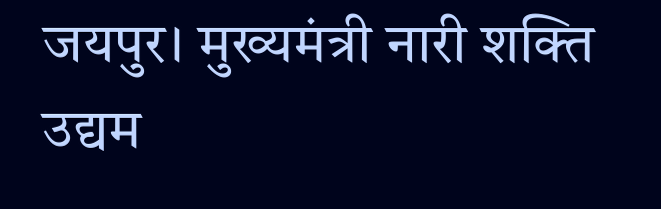जयपुर। मुख्यमंत्री नारी शक्ति उद्यम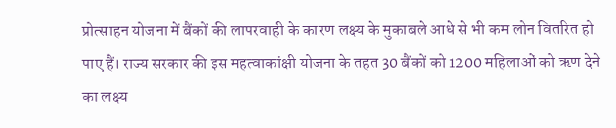प्रोत्साहन योजना में बैंकों की लापरवाही के कारण लक्ष्य के मुकाबले आधे से भी कम लोन वितरित हो पाए हैं। राज्य सरकार की इस महत्वाकांक्षी योजना के तहत 30 बैंकों को 1200 महिलाओं को ऋण देने का लक्ष्य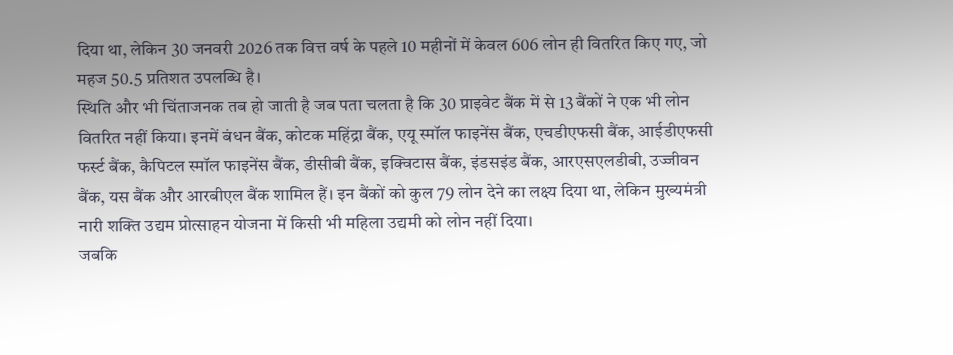दिया था, लेकिन 30 जनवरी 2026 तक वित्त वर्ष के पहले 10 महीनों में केवल 606 लोन ही वितरित किए गए, जो महज 50.5 प्रतिशत उपलब्धि है।
स्थिति और भी चिंताजनक तब हो जाती है जब पता चलता है कि 30 प्राइवेट बैंक में से 13 बैंकों ने एक भी लोन वितरित नहीं किया। इनमें बंधन बैंक, कोटक महिंद्रा बैंक, एयू स्मॉल फाइनेंस बैंक, एचडीएफसी बैंक, आईडीएफसी फर्स्ट बैंक, कैपिटल स्मॉल फाइनेंस बैंक, डीसीबी बैंक, इक्विटास बैंक, इंडसइंड बैंक, आरएसएलडीबी, उज्जीवन बैंक, यस बैंक और आरबीएल बैंक शामिल हैं। इन बैंकों को कुल 79 लोन देने का लक्ष्य दिया था, लेकिन मुख्यमंत्री नारी शक्ति उद्यम प्रोत्साहन योजना में किसी भी महिला उद्यमी को लोन नहीं दिया।
जबकि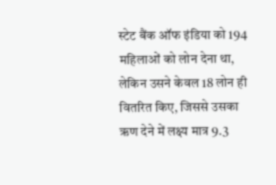स्टेट बैंक ऑफ इंडिया को 194 महिलाओं को लोन देना था, लेकिन उसने केवल 18 लोन ही वितरित किए, जिससे उसका ऋण देने में लक्ष्य मात्र 9.3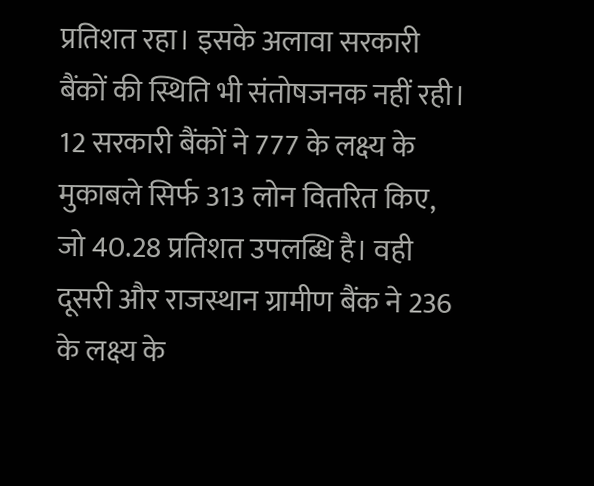प्रतिशत रहा। इसके अलावा सरकारी बैंकों की स्थिति भी संतोषजनक नहीं रही। 12 सरकारी बैंकों ने 777 के लक्ष्य के मुकाबले सिर्फ 313 लोन वितरित किए, जो 40.28 प्रतिशत उपलब्धि है। वही दूसरी और राजस्थान ग्रामीण बैंक ने 236 के लक्ष्य के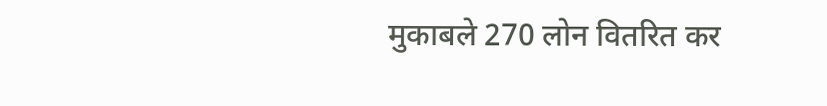मुकाबले 270 लोन वितरित कर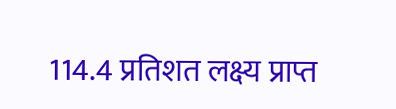114.4 प्रतिशत लक्ष्य प्राप्त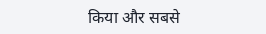किया और सबसे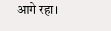आगे रहा।